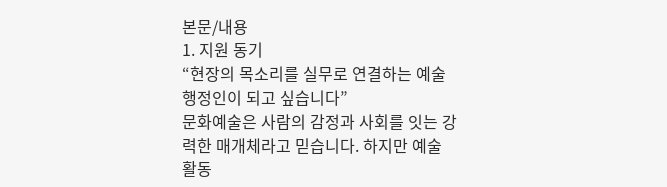본문/내용
1. 지원 동기
“현장의 목소리를 실무로 연결하는 예술행정인이 되고 싶습니다”
문화예술은 사람의 감정과 사회를 잇는 강력한 매개체라고 믿습니다. 하지만 예술 활동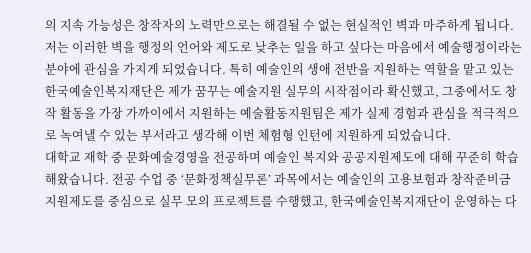의 지속 가능성은 창작자의 노력만으로는 해결될 수 없는 현실적인 벽과 마주하게 됩니다. 저는 이러한 벽을 행정의 언어와 제도로 낮추는 일을 하고 싶다는 마음에서 예술행정이라는 분야에 관심을 가지게 되었습니다. 특히 예술인의 생애 전반을 지원하는 역할을 맡고 있는 한국예술인복지재단은 제가 꿈꾸는 예술지원 실무의 시작점이라 확신했고, 그중에서도 창작 활동을 가장 가까이에서 지원하는 예술활동지원팀은 제가 실제 경험과 관심을 적극적으로 녹여낼 수 있는 부서라고 생각해 이번 체험형 인턴에 지원하게 되었습니다.
대학교 재학 중 문화예술경영을 전공하며 예술인 복지와 공공지원제도에 대해 꾸준히 학습해왔습니다. 전공 수업 중 ‘문화정책실무론’ 과목에서는 예술인의 고용보험과 창작준비금 지원제도를 중심으로 실무 모의 프로젝트를 수행했고, 한국예술인복지재단이 운영하는 다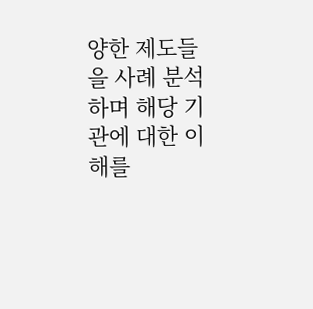양한 제도들을 사례 분석하며 해당 기관에 대한 이해를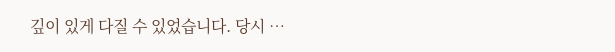깊이 있게 다질 수 있었습니다. 당시 …